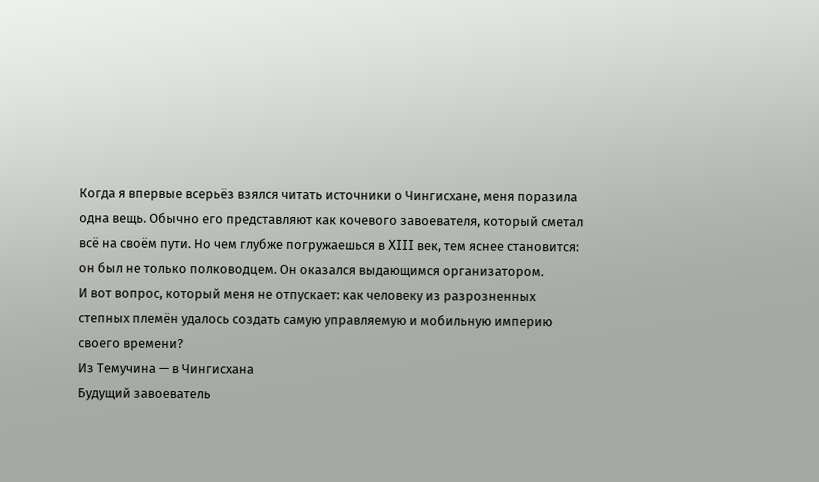Когда я впервые всерьёз взялся читать источники о Чингисхане, меня поразила одна вещь. Обычно его представляют как кочевого завоевателя, который сметал всё на своём пути. Но чем глубже погружаешься в XIII век, тем яснее становится: он был не только полководцем. Он оказался выдающимся организатором.
И вот вопрос, который меня не отпускает: как человеку из разрозненных степных племён удалось создать самую управляемую и мобильную империю своего времени?
Из Темучина — в Чингисхана
Будущий завоеватель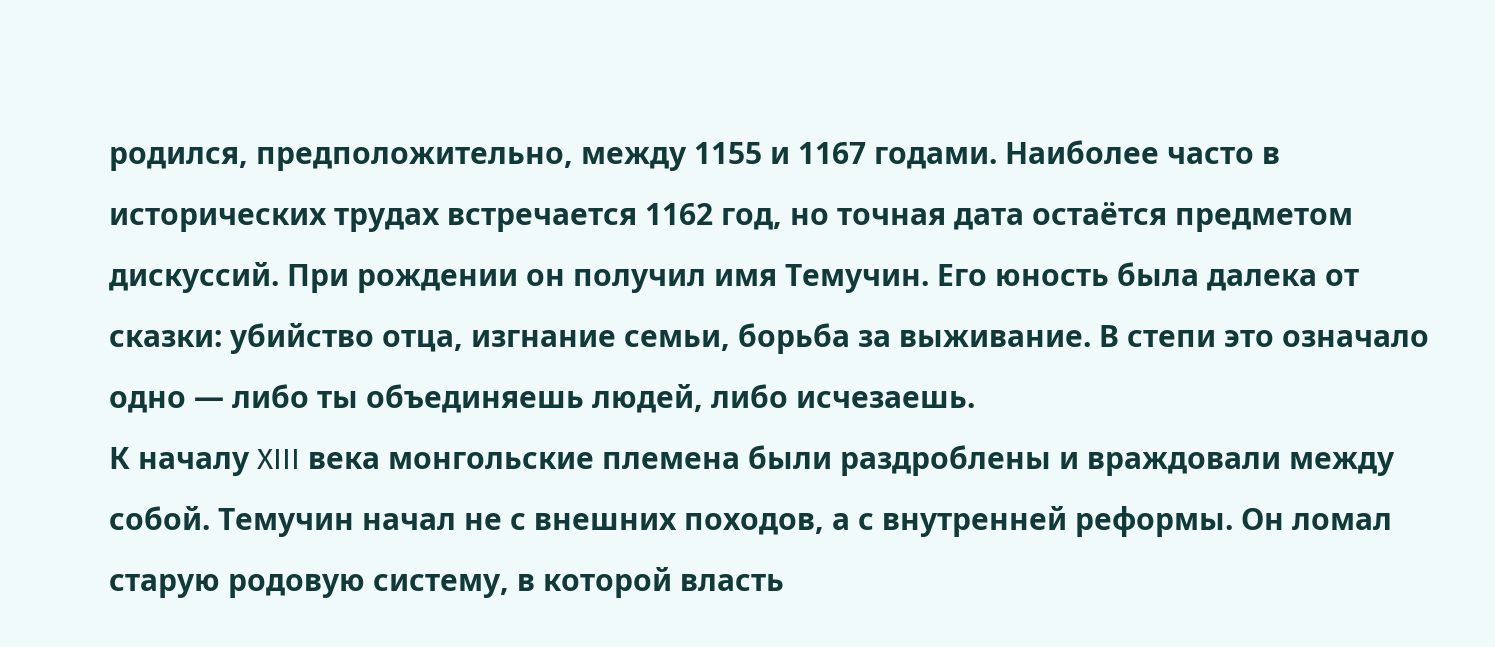родился, предположительно, между 1155 и 1167 годами. Наиболее часто в исторических трудах встречается 1162 год, но точная дата остаётся предметом дискуссий. При рождении он получил имя Темучин. Его юность была далека от сказки: убийство отца, изгнание семьи, борьба за выживание. В степи это означало одно — либо ты объединяешь людей, либо исчезаешь.
К началу XIII века монгольские племена были раздроблены и враждовали между собой. Темучин начал не с внешних походов, а с внутренней реформы. Он ломал старую родовую систему, в которой власть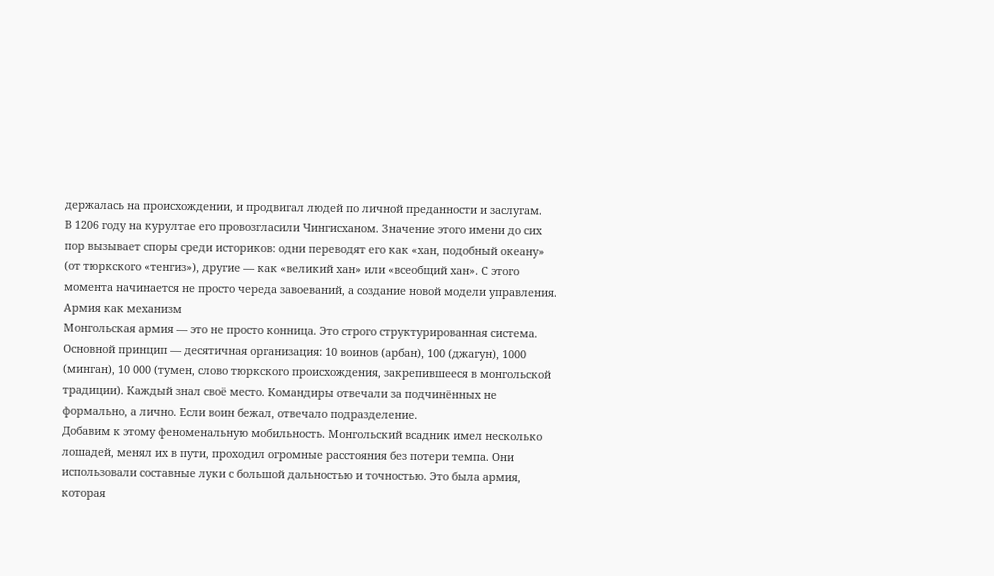держалась на происхождении, и продвигал людей по личной преданности и заслугам.
В 1206 году на курултае его провозгласили Чингисханом. Значение этого имени до сих пор вызывает споры среди историков: одни переводят его как «хан, подобный океану» (от тюркского «тенгиз»), другие — как «великий хан» или «всеобщий хан». С этого момента начинается не просто череда завоеваний, а создание новой модели управления.
Армия как механизм
Монгольская армия — это не просто конница. Это строго структурированная система.
Основной принцип — десятичная организация: 10 воинов (арбан), 100 (джагун), 1000 (минган), 10 000 (тумен, слово тюркского происхождения, закрепившееся в монгольской традиции). Каждый знал своё место. Командиры отвечали за подчинённых не формально, а лично. Если воин бежал, отвечало подразделение.
Добавим к этому феноменальную мобильность. Монгольский всадник имел несколько лошадей, менял их в пути, проходил огромные расстояния без потери темпа. Они использовали составные луки с большой дальностью и точностью. Это была армия, которая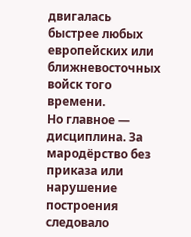двигалась быстрее любых европейских или ближневосточных войск того времени.
Но главное — дисциплина. За мародёрство без приказа или нарушение построения следовало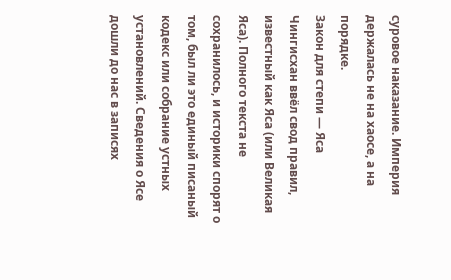суровое наказание. Империя держалась не на хаосе, а на порядке.
Закон для степи — Яса
Чингисхан ввёл свод правил, известный как Яса (или Великая Яса). Полного текста не сохранилось, и историки спорят о том, был ли это единый писаный кодекс или собрание устных установлений. Сведения о Ясе дошли до нас в записях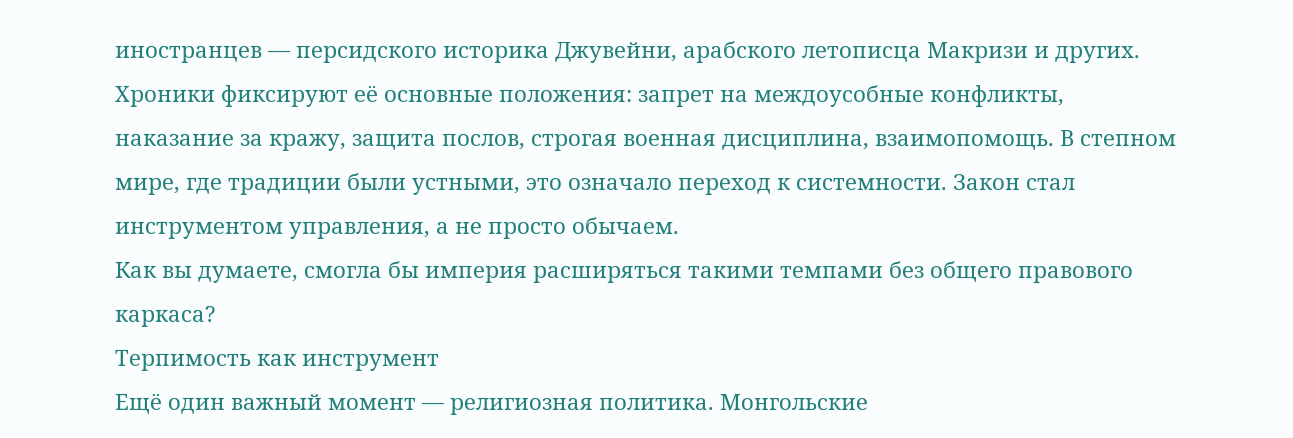иностранцев — персидского историка Джувейни, арабского летописца Макризи и других.
Хроники фиксируют её основные положения: запрет на междоусобные конфликты, наказание за кражу, защита послов, строгая военная дисциплина, взаимопомощь. В степном мире, где традиции были устными, это означало переход к системности. Закон стал инструментом управления, а не просто обычаем.
Как вы думаете, смогла бы империя расширяться такими темпами без общего правового каркаса?
Терпимость как инструмент
Ещё один важный момент — религиозная политика. Монгольские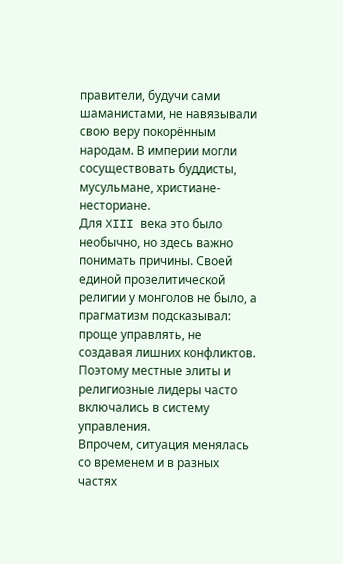правители, будучи сами шаманистами, не навязывали свою веру покорённым народам. В империи могли сосуществовать буддисты, мусульмане, христиане-несториане.
Для XIII века это было необычно, но здесь важно понимать причины. Своей единой прозелитической религии у монголов не было, а прагматизм подсказывал: проще управлять, не создавая лишних конфликтов. Поэтому местные элиты и религиозные лидеры часто включались в систему управления.
Впрочем, ситуация менялась со временем и в разных частях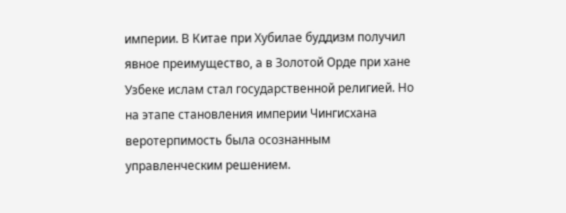империи. В Китае при Хубилае буддизм получил явное преимущество, а в Золотой Орде при хане Узбеке ислам стал государственной религией. Но на этапе становления империи Чингисхана веротерпимость была осознанным управленческим решением.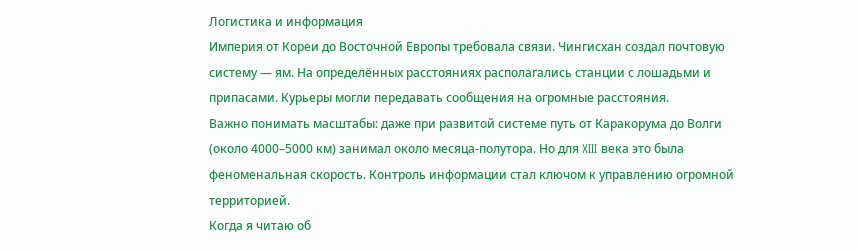Логистика и информация
Империя от Кореи до Восточной Европы требовала связи. Чингисхан создал почтовую систему — ям. На определённых расстояниях располагались станции с лошадьми и припасами. Курьеры могли передавать сообщения на огромные расстояния.
Важно понимать масштабы: даже при развитой системе путь от Каракорума до Волги (около 4000–5000 км) занимал около месяца-полутора. Но для XIII века это была феноменальная скорость. Контроль информации стал ключом к управлению огромной территорией.
Когда я читаю об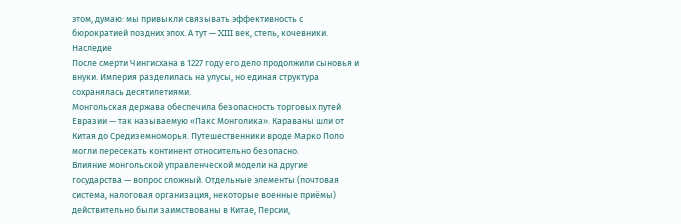этом, думаю: мы привыкли связывать эффективность с бюрократией поздних эпох. А тут — XIII век, степь, кочевники.
Наследие
После смерти Чингисхана в 1227 году его дело продолжили сыновья и внуки. Империя разделилась на улусы, но единая структура сохранялась десятилетиями.
Монгольская держава обеспечила безопасность торговых путей Евразии — так называемую «Пакс Монголика». Караваны шли от Китая до Средиземноморья. Путешественники вроде Марко Поло могли пересекать континент относительно безопасно.
Влияние монгольской управленческой модели на другие государства — вопрос сложный. Отдельные элементы (почтовая система, налоговая организация, некоторые военные приёмы) действительно были заимствованы в Китае, Персии,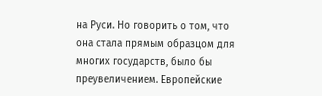на Руси. Но говорить о том, что она стала прямым образцом для многих государств, было бы преувеличением. Европейские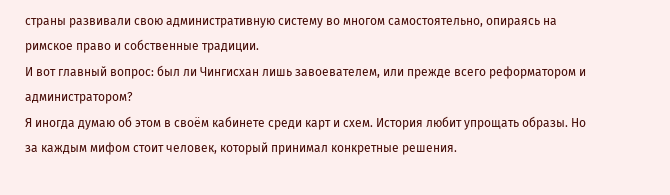страны развивали свою административную систему во многом самостоятельно, опираясь на римское право и собственные традиции.
И вот главный вопрос: был ли Чингисхан лишь завоевателем, или прежде всего реформатором и администратором?
Я иногда думаю об этом в своём кабинете среди карт и схем. История любит упрощать образы. Но за каждым мифом стоит человек, который принимал конкретные решения.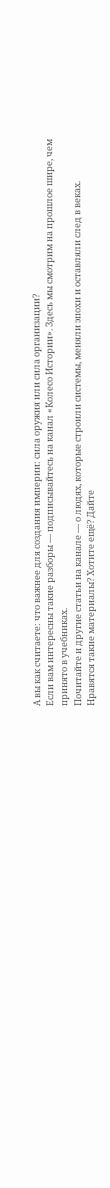А вы как считаете: что важнее для создания империи: сила оружия или сила организации?
Если вам интересны такие разборы — подписывайтесь на канал «Колесо Истории». Здесь мы смотрим на прошлое шире, чем принято в учебниках.
Почитайте и другие статьи на канале — о людях, которые строили системы, меняли эпохи и оставляли след в веках.
Нравятся такие материалы? Хотите ещё? Дайте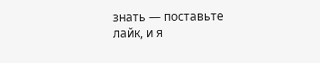знать — поставьте лайк, и я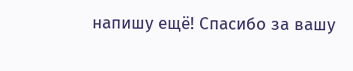напишу ещё! Спасибо за вашу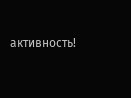активность!